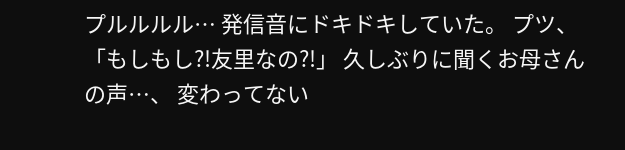プルルルル… 発信音にドキドキしていた。 プツ、 「もしもし?!友里なの?!」 久しぶりに聞くお母さんの声…、 変わってない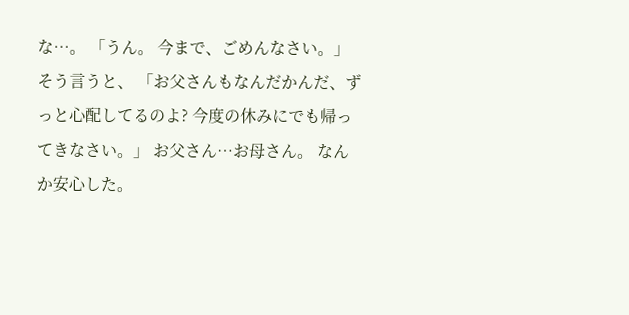な…。 「うん。 今まで、ごめんなさい。」 そう言うと、 「お父さんもなんだかんだ、ずっと心配してるのよ? 今度の休みにでも帰ってきなさい。」 お父さん…お母さん。 なんか安心した。